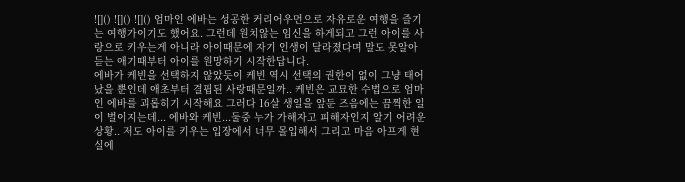![]() ![]() ![]() 엄마인 에바는 성공한 커리어우먼으로 자유로운 여행을 즐기는 여행가이기도 했어요. 그런데 원치않는 임신을 하게되고 그런 아이를 사랑으로 키우는게 아니라 아이때문에 자기 인생이 달라졌다며 말도 못알아 듣는 애기때부터 아이를 원망하기 시작한답니다.
에바가 케빈을 선택하지 않았듯이 케빈 역시 선택의 권한이 없이 그냥 태어났을 뿐인데 애초부터 결핍된 사랑때문일까.. 케빈은 교묘한 수법으로 엄마인 에바를 괴롭히기 시작해요 그러다 16살 생일을 앞둔 즈음에는 끔찍한 일이 벌이지는데... 에바와 케빈...둘중 누가 가해자고 피해자인지 알기 어려운 상황.. 저도 아이를 키우는 입장에서 너무 몰입해서 그리고 마음 아프게 현실에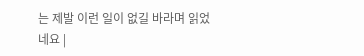는 제발 이런 일이 없길 바라며 읽었네요 |